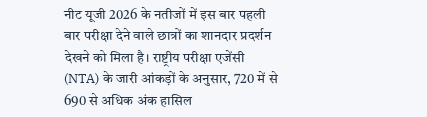नीट यूजी 2026 के नतीजों में इस बार पहली बार परीक्षा देने वाले छात्रों का शानदार प्रदर्शन देखने को मिला है। राष्ट्रीय परीक्षा एजेंसी (NTA) के जारी आंकड़ों के अनुसार, 720 में से 690 से अधिक अंक हासिल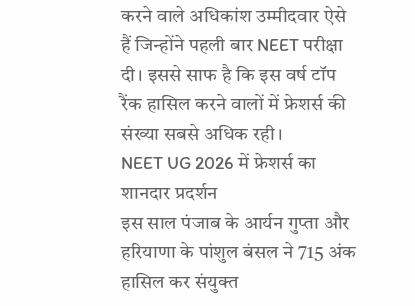करने वाले अधिकांश उम्मीदवार ऐसे हैं जिन्होंने पहली बार NEET परीक्षा दी। इससे साफ है कि इस वर्ष टॉप रैंक हासिल करने वालों में फ्रेशर्स की संख्या सबसे अधिक रही।
NEET UG 2026 में फ्रेशर्स का शानदार प्रदर्शन
इस साल पंजाब के आर्यन गुप्ता और हरियाणा के पांशुल बंसल ने 715 अंक हासिल कर संयुक्त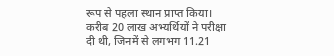रूप से पहला स्थान प्राप्त किया। करीब 20 लाख अभ्यर्थियों ने परीक्षा दी थी, जिनमें से लगभग 11.21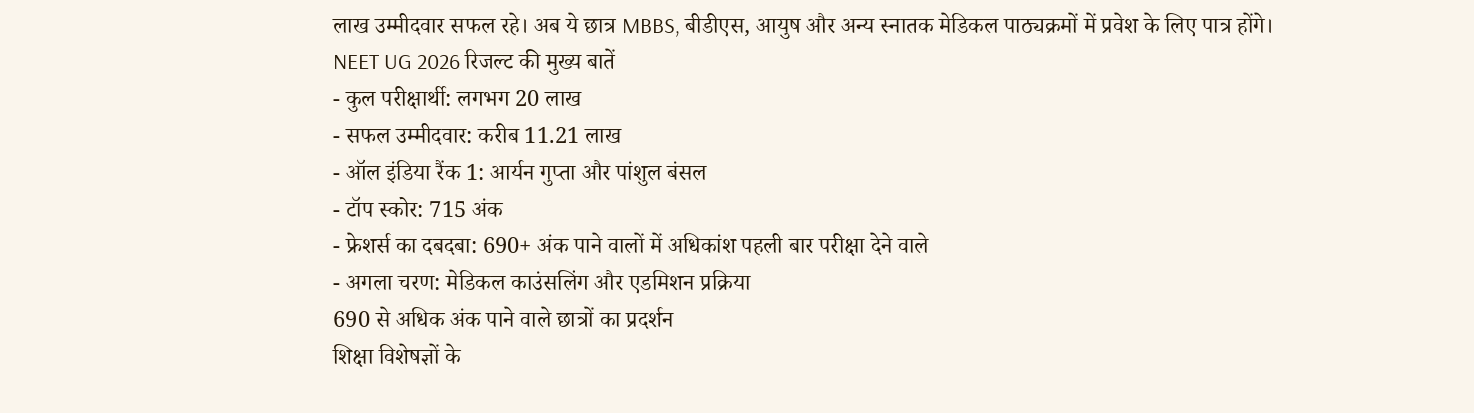लाख उम्मीदवार सफल रहे। अब ये छात्र MBBS, बीडीएस, आयुष और अन्य स्नातक मेडिकल पाठ्यक्रमों में प्रवेश के लिए पात्र होंगे।
NEET UG 2026 रिजल्ट की मुख्य बातें
- कुल परीक्षार्थी: लगभग 20 लाख
- सफल उम्मीदवार: करीब 11.21 लाख
- ऑल इंडिया रैंक 1: आर्यन गुप्ता और पांशुल बंसल
- टॉप स्कोर: 715 अंक
- फ्रेशर्स का दबदबा: 690+ अंक पाने वालों में अधिकांश पहली बार परीक्षा देने वाले
- अगला चरण: मेडिकल काउंसलिंग और एडमिशन प्रक्रिया
690 से अधिक अंक पाने वाले छात्रों का प्रदर्शन
शिक्षा विशेषज्ञों के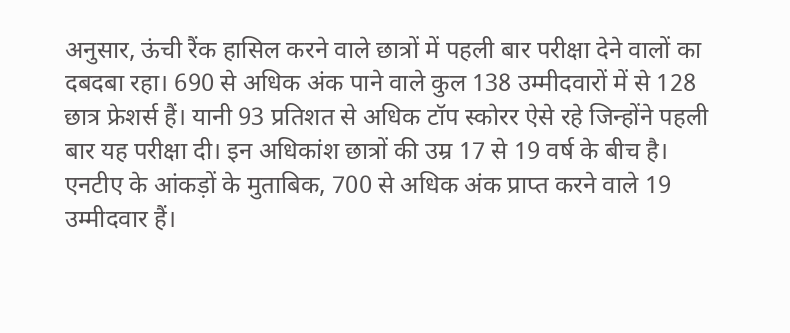अनुसार, ऊंची रैंक हासिल करने वाले छात्रों में पहली बार परीक्षा देने वालों का दबदबा रहा। 690 से अधिक अंक पाने वाले कुल 138 उम्मीदवारों में से 128 छात्र फ्रेशर्स हैं। यानी 93 प्रतिशत से अधिक टॉप स्कोरर ऐसे रहे जिन्होंने पहली बार यह परीक्षा दी। इन अधिकांश छात्रों की उम्र 17 से 19 वर्ष के बीच है।
एनटीए के आंकड़ों के मुताबिक, 700 से अधिक अंक प्राप्त करने वाले 19 उम्मीदवार हैं।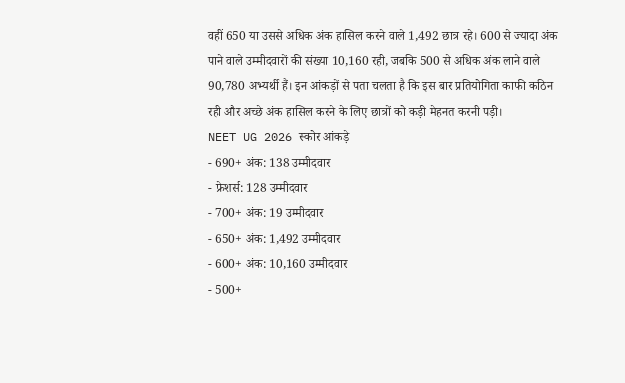वहीं 650 या उससे अधिक अंक हासिल करने वाले 1,492 छात्र रहे। 600 से ज्यादा अंक पाने वाले उम्मीदवारों की संख्या 10,160 रही, जबकि 500 से अधिक अंक लाने वाले 90,780 अभ्यर्थी हैं। इन आंकड़ों से पता चलता है कि इस बार प्रतियोगिता काफी कठिन रही और अच्छे अंक हासिल करने के लिए छात्रों को कड़ी मेहनत करनी पड़ी।
NEET UG 2026 स्कोर आंकड़े
- 690+ अंक: 138 उम्मीदवार
- फ्रेशर्स: 128 उम्मीदवार
- 700+ अंक: 19 उम्मीदवार
- 650+ अंक: 1,492 उम्मीदवार
- 600+ अंक: 10,160 उम्मीदवार
- 500+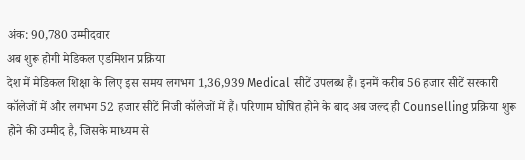अंक: 90,780 उम्मीदवार
अब शुरू होगी मेडिकल एडमिशन प्रक्रिया
देश में मेडिकल शिक्षा के लिए इस समय लगभग 1,36,939 Medical सीटें उपलब्ध हैं। इनमें करीब 56 हजार सीटें सरकारी कॉलेजों में और लगभग 52 हजार सीटें निजी कॉलेजों में हैं। परिणाम घोषित होने के बाद अब जल्द ही Counselling प्रक्रिया शुरू होने की उम्मीद है, जिसके माध्यम से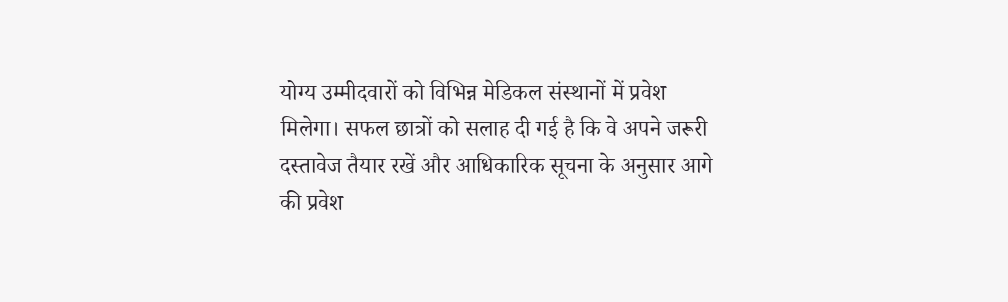योग्य उम्मीदवारों को विभिन्न मेडिकल संस्थानों में प्रवेश मिलेगा। सफल छात्रों को सलाह दी गई है कि वे अपने जरूरी दस्तावेज तैयार रखें और आधिकारिक सूचना के अनुसार आगे की प्रवेश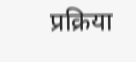प्रक्रिया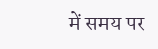में समय पर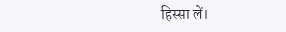हिस्सा लें।